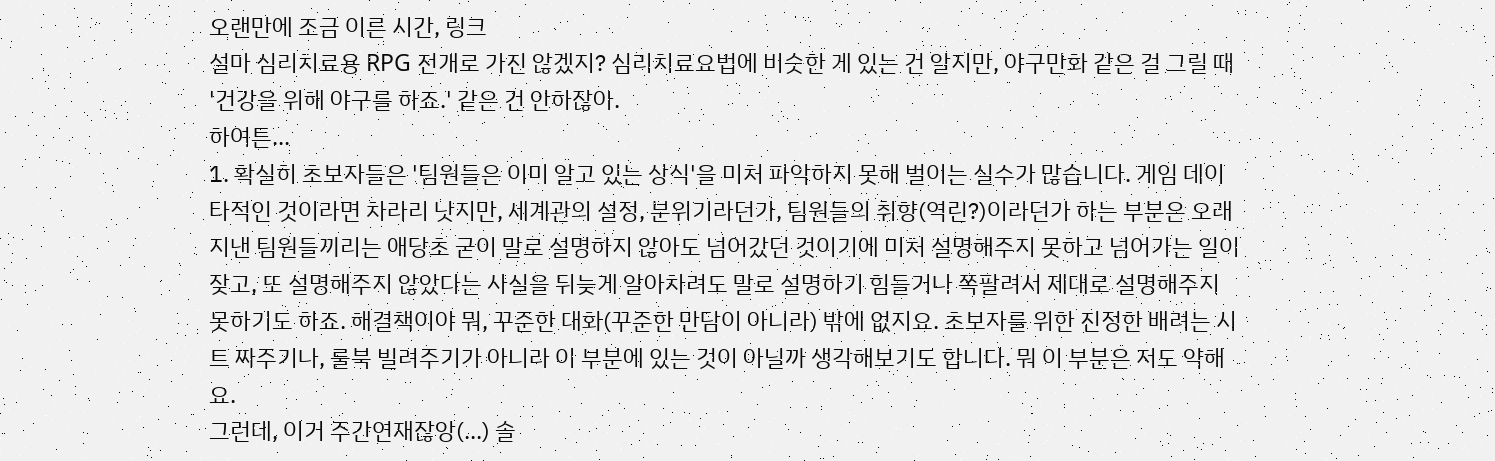오랜만에 조금 이른 시간, 링크
설마 심리치료용 RPG 전개로 가진 않겠지? 심리치료요법에 비슷한 게 있는 건 알지만, 야구만화 같은 걸 그릴 때 '건강을 위해 야구를 하죠.' 같은 건 안하잖아.
하여튼...
1. 확실히 초보자들은 '팀원들은 이미 알고 있는 상식'을 미처 파악하지 못해 벌이는 실수가 많습니다. 게임 데이타적인 것이라면 차라리 낫지만, 세계관의 설정, 분위기라던가, 팀원들의 취향(역린?)이라던가 하는 부분은 오래 지낸 팀원들끼리는 애당초 굳이 말로 설명하지 않아도 넘어갔던 것이기에 미처 설명해주지 못하고 넘어가는 일이 잦고, 또 설명해주지 않았다는 사실을 뒤늦게 알아차려도 말로 설명하기 힘들거나 쪽팔려서 제대로 설명해주지 못하기도 하죠. 해결책이야 뭐, 꾸준한 대화(꾸준한 만담이 아니라) 밖에 없지요. 초보자를 위한 진정한 배려는 시트 짜주기나, 룰북 빌려주기가 아니라 이 부분에 있는 것이 아닐까 생각해보기도 합니다. 뭐 이 부분은 저도 약해요.
그런데, 이거 주간연재잖앙(...) 솔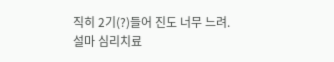직히 2기(?)들어 진도 너무 느려.
설마 심리치료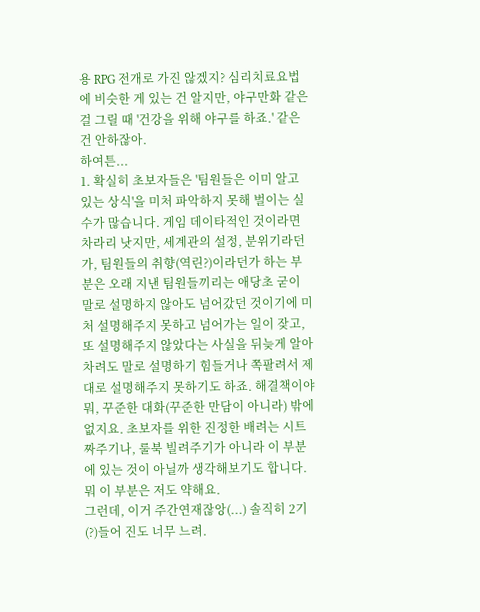용 RPG 전개로 가진 않겠지? 심리치료요법에 비슷한 게 있는 건 알지만, 야구만화 같은 걸 그릴 때 '건강을 위해 야구를 하죠.' 같은 건 안하잖아.
하여튼...
1. 확실히 초보자들은 '팀원들은 이미 알고 있는 상식'을 미처 파악하지 못해 벌이는 실수가 많습니다. 게임 데이타적인 것이라면 차라리 낫지만, 세계관의 설정, 분위기라던가, 팀원들의 취향(역린?)이라던가 하는 부분은 오래 지낸 팀원들끼리는 애당초 굳이 말로 설명하지 않아도 넘어갔던 것이기에 미처 설명해주지 못하고 넘어가는 일이 잦고, 또 설명해주지 않았다는 사실을 뒤늦게 알아차려도 말로 설명하기 힘들거나 쪽팔려서 제대로 설명해주지 못하기도 하죠. 해결책이야 뭐, 꾸준한 대화(꾸준한 만담이 아니라) 밖에 없지요. 초보자를 위한 진정한 배려는 시트 짜주기나, 룰북 빌려주기가 아니라 이 부분에 있는 것이 아닐까 생각해보기도 합니다. 뭐 이 부분은 저도 약해요.
그런데, 이거 주간연재잖앙(...) 솔직히 2기(?)들어 진도 너무 느려.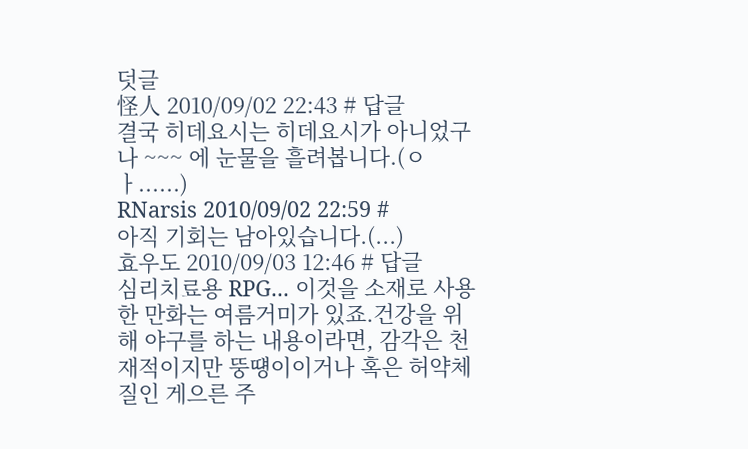덧글
怪人 2010/09/02 22:43 # 답글
결국 히데요시는 히데요시가 아니었구나 ~~~ 에 눈물을 흘려봅니다.(ㅇ ㅏ......)
RNarsis 2010/09/02 22:59 #
아직 기회는 남아있습니다.(...)
효우도 2010/09/03 12:46 # 답글
심리치료용 RPG... 이것을 소재로 사용한 만화는 여름거미가 있죠.건강을 위해 야구를 하는 내용이라면, 감각은 천재적이지만 뚱떙이이거나 혹은 허약체질인 게으른 주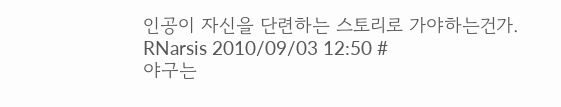인공이 자신을 단련하는 스토리로 가야하는건가.
RNarsis 2010/09/03 12:50 #
야구는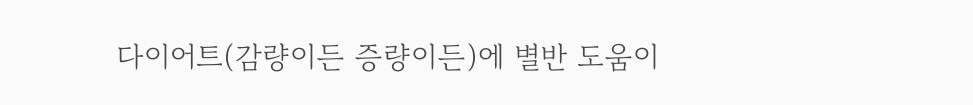다이어트(감량이든 증량이든)에 별반 도움이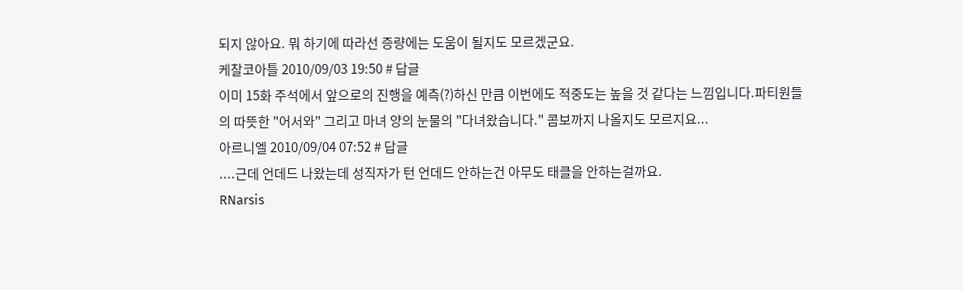되지 않아요. 뭐 하기에 따라선 증량에는 도움이 될지도 모르겠군요.
케찰코아틀 2010/09/03 19:50 # 답글
이미 15화 주석에서 앞으로의 진행을 예측(?)하신 만큼 이번에도 적중도는 높을 것 같다는 느낌입니다.파티원들의 따뜻한 "어서와" 그리고 마녀 양의 눈물의 "다녀왔습니다." 콤보까지 나올지도 모르지요...
아르니엘 2010/09/04 07:52 # 답글
....근데 언데드 나왔는데 성직자가 턴 언데드 안하는건 아무도 태클을 안하는걸까요.
RNarsis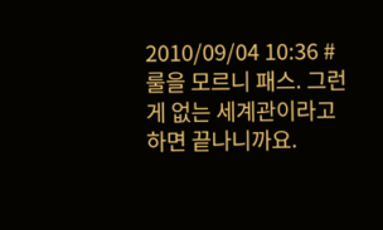2010/09/04 10:36 #
룰을 모르니 패스. 그런 게 없는 세계관이라고 하면 끝나니까요.